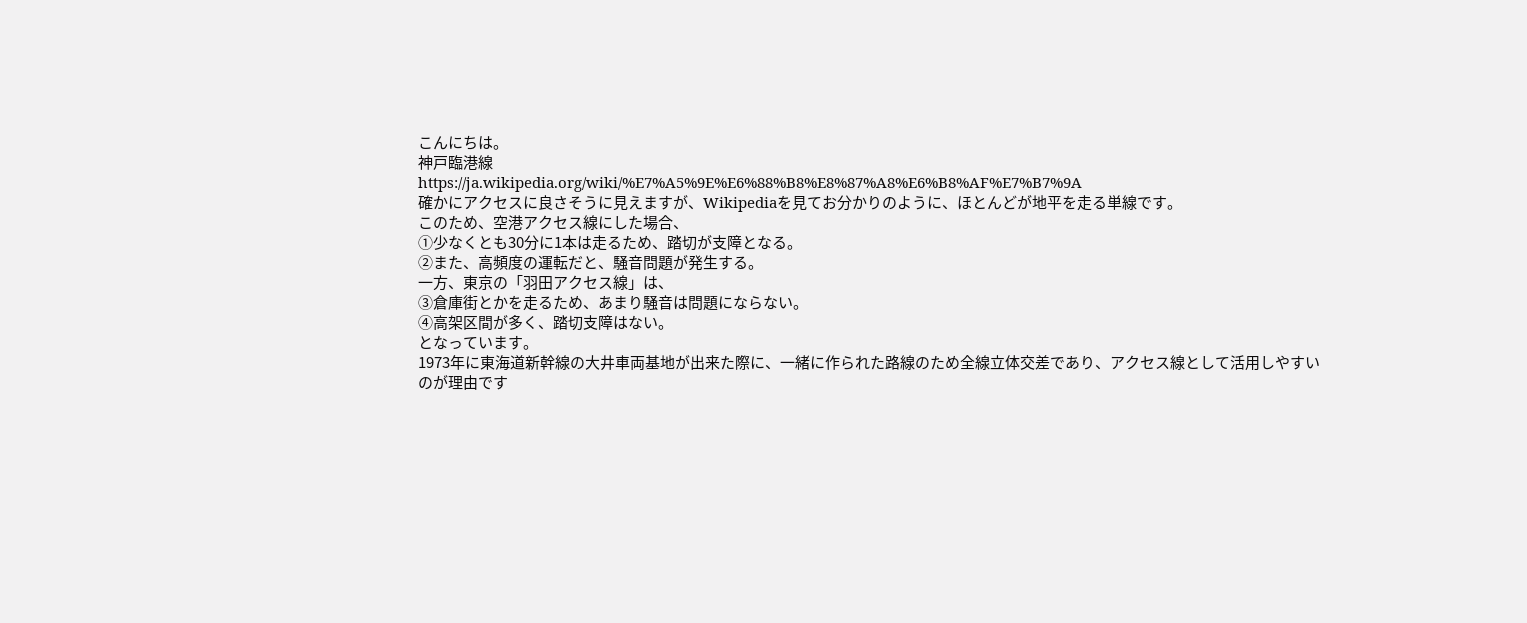こんにちは。
神戸臨港線
https://ja.wikipedia.org/wiki/%E7%A5%9E%E6%88%B8%E8%87%A8%E6%B8%AF%E7%B7%9A
確かにアクセスに良さそうに見えますが、Wikipediaを見てお分かりのように、ほとんどが地平を走る単線です。
このため、空港アクセス線にした場合、
①少なくとも30分に1本は走るため、踏切が支障となる。
②また、高頻度の運転だと、騒音問題が発生する。
一方、東京の「羽田アクセス線」は、
③倉庫街とかを走るため、あまり騒音は問題にならない。
④高架区間が多く、踏切支障はない。
となっています。
1973年に東海道新幹線の大井車両基地が出来た際に、一緒に作られた路線のため全線立体交差であり、アクセス線として活用しやすいのが理由です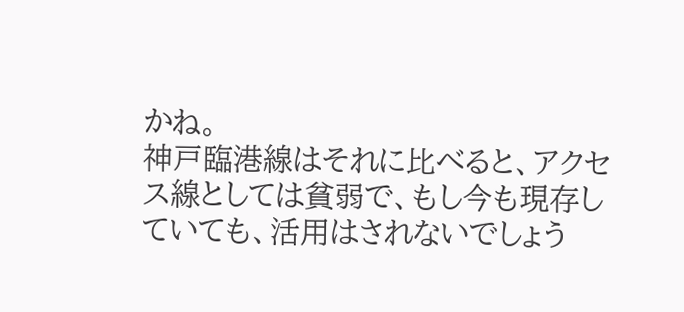かね。
神戸臨港線はそれに比べると、アクセス線としては貧弱で、もし今も現存していても、活用はされないでしょう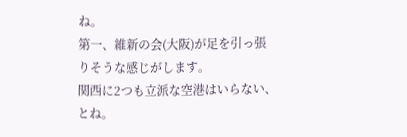ね。
第一、維新の会(大阪)が足を引っ張りそうな感じがします。
関西に2つも立派な空港はいらない、とね。